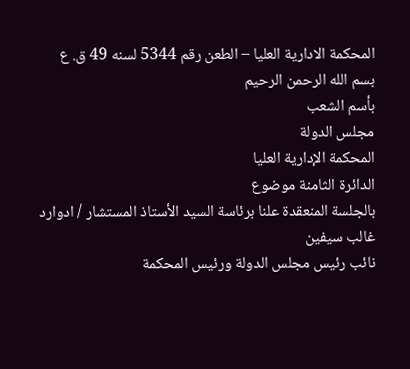المحكمة الادارية العليا – الطعن رقم 5344 لسنه 49 ق. ع
بسم الله الرحمن الرحيم
بأسم الشعب
مجلس الدولة
المحكمة الإدارية العليا
الدائرة الثامنة موضوع
بالجلسة المنعقدة علنا برئاسة السيد الأستاذ المستشار / ادوارد
غالب سيفين
نائب رئيس مجلس الدولة ورئيس المحكمة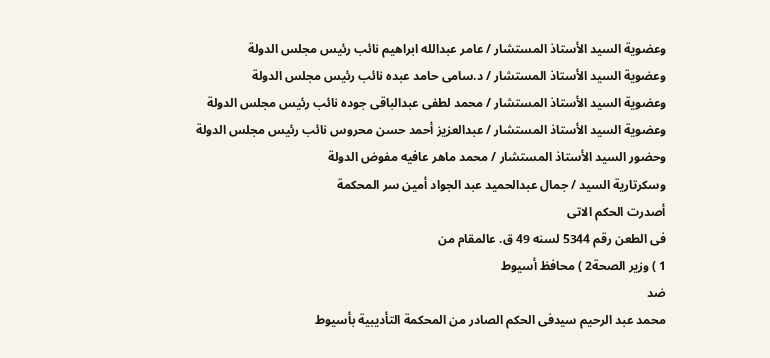وعضوية السيد الأستاذ المستشار / عامر عبدالله ابراهيم نائب رئيس مجلس الدولة
وعضوية السيد الأستاذ المستشار / د.سامى حامد عبده نائب رئيس مجلس الدولة
وعضوية السيد الأستاذ المستشار / محمد لطفى عبدالباقى جوده نائب رئيس مجلس الدولة
وعضوية السيد الأستاذ المستشار / عبدالعزيز أحمد حسن محروس نائب رئيس مجلس الدولة
وحضور السيد الأستاذ المستشار / محمد ماهر عافيه مفوض الدولة
وسكرتارية السيد / جمال عبدالحميد عبد الجواد أمين سر المحكمة
أصدرت الحكم الاتى
فى الطعن رقم 5344 لسنه 49 ق. عالمقام من
1 ) وزير الصحة2 ) محافظ أسيوط
ضد
محمد عبد الرحيم سيدفى الحكم الصادر من المحكمة التأديبية بأسيوط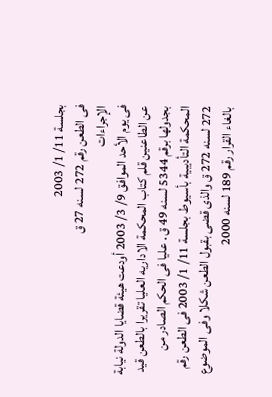بجلسة 11/ 1/ 2003
فى الطعن رقم 272 لسنه 27 ق
الإجراءات
فى يوم الأحد الموافق 9/ 3/ 2003 أودعت هيئة قضايا الدولة نيابة عن الطاعنين قلم كتاب المحكمة الاداريه العليا تقريرا بالطعن قيد بجدولها برقم 5344 لسنه 49 ق . عليا فى الحكم الصادر من المحكمة التأديبية بأسيوط بجلسة 11/ 1/ 2003 فى الطعن رقم 272 لسنه 272 ق والذى قضى بقبول الطعن شكلا وفى الموضوع بالغاء القرار رقم 189 لسنه 2000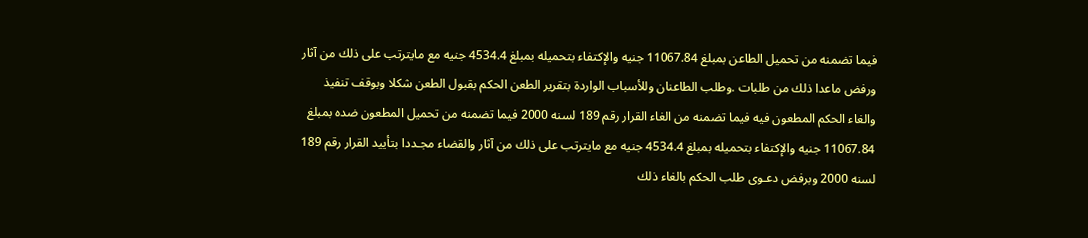فيما تضمنه من تحميل الطاعن بمبلغ 11067.84 جنيه والإكتفاء بتحميله بمبلغ 4534.4 جنيه مع مايترتب على ذلك من آثار ورفض ماعدا ذلك من طلبات .وطلب الطاعنان وللأسباب الواردة بتقرير الطعن الحكم بقبول الطعن شكلا وبوقف تنفيذ والغاء الحكم المطعون فيه فيما تضمنه من الغاء القرار رقم 189 لسنه 2000 فيما تضمنه من تحميل المطعون ضده بمبلغ 11067.84 جنيه والإكتفاء بتحميله بمبلغ 4534.4 جنيه مع مايترتب على ذلك من آثار والقضاء مجـددا بتأييد القرار رقم 189 لسنه 2000 وبرفض دعـوى طلب الحكم بالغاء ذلك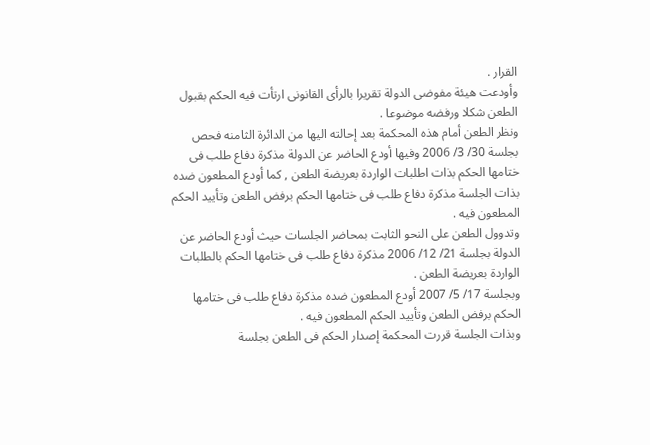القرار .
وأودعت هيئة مفوضى الدولة تقريرا بالرأى القانونى ارتأت فيه الحكم بقبول الطعن شكلا ورفضه موضوعا .
ونظر الطعن أمام هذه المحكمة بعد إحالته اليها من الدائرة الثامنه فحص بجلسة 30/ 3/ 2006 وفيها أودع الحاضر عن الدولة مذكرة دفاع طلب فى ختامها الحكم بذات اطلبات الواردة بعريضة الطعن , كما أودع المطعون ضده بذات الجلسة مذكرة دفاع طلب فى ختامها الحكم برفض الطعن وتأييد الحكم المطعون فيه .
وتدوول الطعن على النحو الثابت بمحاضر الجلسات حيث أودع الحاضر عن الدولة بجلسة 21/ 12/ 2006 مذكرة دفاع طلب فى ختامها الحكم بالطلبات الواردة بعريضة الطعن .
وبجلسة 17/ 5/ 2007 أودع المطعون ضده مذكرة دفاع طلب فى ختامها الحكم برفض الطعن وتأييد الحكم المطعون فيه .
وبذات الجلسة قررت المحكمة إصدار الحكم فى الطعن بجلسة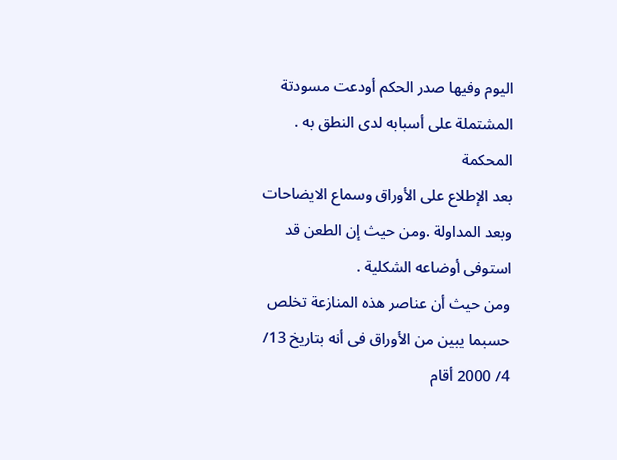اليوم وفيها صدر الحكم أودعت مسودتة المشتملة على أسبابه لدى النطق به .
المحكمة
بعد الإطلاع على الأوراق وسماع الايضاحات وبعد المداولة .ومن حيث إن الطعن قد استوفى أوضاعه الشكلية .
ومن حيث أن عناصر هذه المنازعة تخلص حسبما يبين من الأوراق فى أنه بتاريخ 13/ 4/ 2000 أقام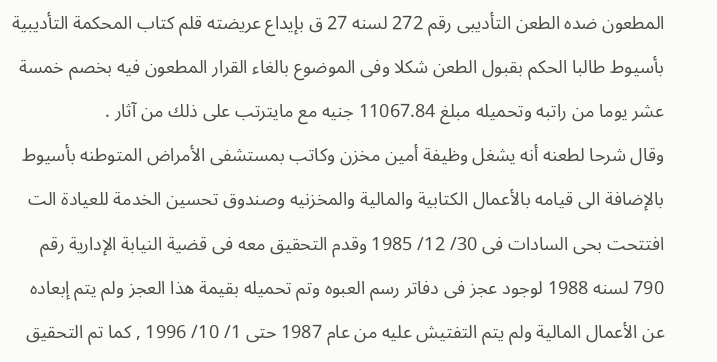المطعون ضده الطعن التأديبى رقم 272 لسنه 27 ق بإيداع عريضته قلم كتاب المحكمة التأديبية بأسيوط طالبا الحكم بقبول الطعن شكلا وفى الموضوع بالغاء القرار المطعون فيه بخصم خمسة عشر يوما من راتبه وتحميله مبلغ 11067.84 جنيه مع مايترتب على ذلك من آثار .
وقال شرحا لطعنه أنه يشغل وظيفة أمين مخزن وكاتب بمستشفى الأمراض المتوطنه بأسيوط بالإضافة الى قيامه بالأعمال الكتابية والمالية والمخزنيه وصندوق تحسين الخدمة للعيادة الت افتتحت بحى السادات فى 30/ 12/ 1985 وقدم التحقيق معه فى قضية النيابة الإدارية رقم 790 لسنه 1988 لوجود عجز فى دفاتر رسم العبوه وتم تحميله بقيمة هذا العجز ولم يتم إبعاده عن الأعمال المالية ولم يتم التفتيش عليه من عام 1987 حتى 1/ 10/ 1996 , كما تم التحقيق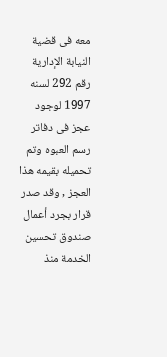معه فى قضية النيابة الإدارية رقم 292 لسنه 1997 لوجود عجز فى دفاتر رسم العبوه وتم تحميله بقيمه هذا العجز , وقد صدر قرار بجرد أعمال صندوق تحسين الخدمة منذ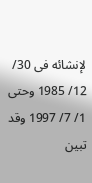لإنشائه فى 30/ 12/ 1985 وحتى 1/ 7/ 1997 وقد تبين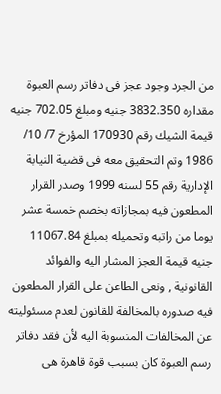من الجرد وجود عجز فى دفاتر رسم العبوة مقداره 3832.350 جنيه ومبلغ 702.05 جنيه قيمة الشيك رقم 170930 المؤرخ 7/ 10/ 1986 وتم التحقيق معه فى قضية النيابة الإدارية رقم 55 لسنه 1999 وصدر القرار المطعون فيه بمجازاته بخصم خمسة عشر يوما من راتبه وتحميله بمبلغ 11067.84 جنيه قيمة العجز المشار اليه والفوائد القانونية , ونعى الطاعن على القرار المطعون فيه صدوره بالمخالفة للقانون لعدم مسئوليته عن المخالفات المنسوبة اليه لأن فقد دفاتر رسم العبوة كان بسبب قوة قاهرة هى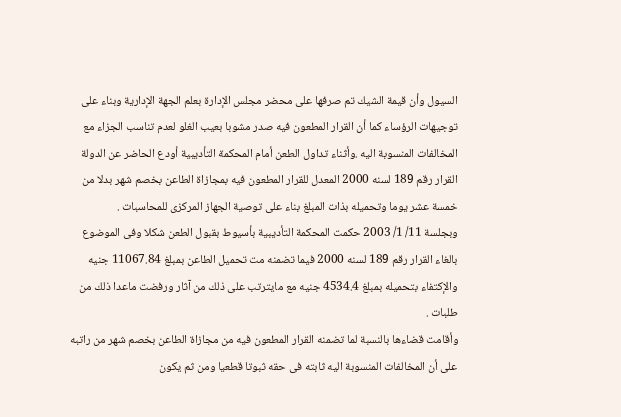السيول وأن قيمة الشيك تم صرفها على محضر مجلس الإدارة بعلم الجهة الإدارية وبناء على توجيهات الرؤساء كما أن القرار المطعون فيه صدر مشوبا بعيب الغلو لعدم تناسب الجزاء مع المخالفات المنسوبة اليه .وأثناء تداول الطعن أمام المحكمة التأديبية أودع الحاضر عن الدولة القرار رقم 189 لسنه 2000 المعدل للقرار المطعون فيه بمجازاة الطاعن بخصم شهر بدلا من خمسة عشر يوما وتحميله بذات المبلغ بناء على توصية الجهاز المركزى للمحاسبات .
وبجلسة 11/ 1/ 2003 حكمت المحكمة التأديبية بأسيوط بقبول الطعن شكلا وفى الموضوع بالغاء القرار رقم 189 لسنه 2000 فيما تضمنه مت تحميل الطاعن بمبلغ 11067.84 جنيه والإكتفاء بتحميله بمبلغ 4534.4 جنيه مع مايترتب على ذلك من آثار ورفضت ماعدا ذلك من طلبات .
وأقامت قضاءها بالنسبة لما تضمنه القرار المطعون فيه من مجازاة الطاعن بخصم شهر من راتبه على أن المخالفات المنسوبة اليه ثابته فى حقه ثبوتا قطعيا ومن ثم يكون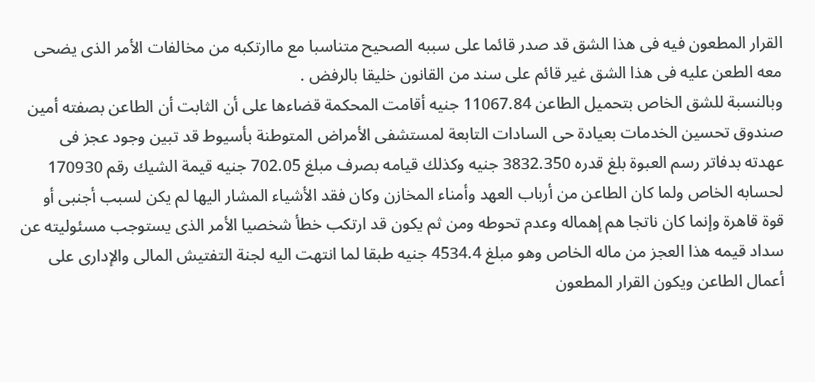القرار المطعون فيه فى هذا الشق قد صدر قائما على سببه الصحيح متناسبا مع ماارتكبه من مخالفات الأمر الذى يضحى معه الطعن عليه فى هذا الشق غير قائم على سند من القانون خليقا بالرفض .
وبالنسبة للشق الخاص بتحميل الطاعن 11067.84 جنيه أقامت المحكمة قضاءها على أن الثابت أن الطاعن بصفته أمين صندوق تحسين الخدمات بعيادة حى السادات التابعة لمستشفى الأمراض المتوطنة بأسيوط قد تبين وجود عجز فى عهدته بدفاتر رسم العبوة بلغ قدره 3832.350 جنيه وكذلك قيامه بصرف مبلغ 702.05 جنيه قيمة الشيك رقم 170930 لحسابه الخاص ولما كان الطاعن من أرباب العهد وأمناء المخازن وكان فقد الأشياء المشار اليها لم يكن لسبب أجنبى أو قوة قاهرة وإنما كان ناتجا هم إهماله وعدم تحوطه ومن ثم يكون قد ارتكب خطأ شخصيا الأمر الذى يستوجب مسئوليته عن سداد قيمه هذا العجز من ماله الخاص وهو مبلغ 4534.4 جنيه طبقا لما انتهت اليه لجنة التفتيش المالى والإدارى على أعمال الطاعن ويكون القرار المطعون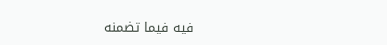فيه فيما تضمنه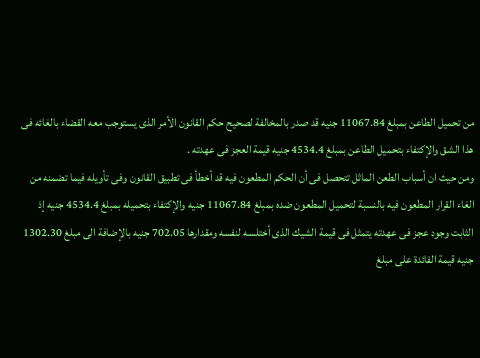من تحميل الطاعن بمبلغ 11067.84 جنيه قد صدر بالمخالفة لصحيح حكم القانون الأمر الذى يستوجب معه القضاء بالغائه فى هذا الشق والإكتفاء بتحميل الطاعن بمبلغ 4534.4 جنيه قيمة العجز فى عهدته .
ومن حيث ان أسباب الطعن الماثل تتحصل فى أن الحكم المطعون فيه قد أخطأ فى تطبيق القانون وفى تأويله فيما تضمنه من الغاء القرار المطعون فيه بالنسبة لتحميل المطعون ضده بمبلغ 11067.84 جنيه والإكتفاء بتحميله بمبلغ 4534.4 جنيه إذ الثابت وجود عجز فى عهدته يتمثل فى قيمة الشيك الذى أختلسه لنفسه ومقدارها 702.05 جنيه بالإضافة الى مبلغ 1302.30 جنيه قيمة الفائدة على مبلغ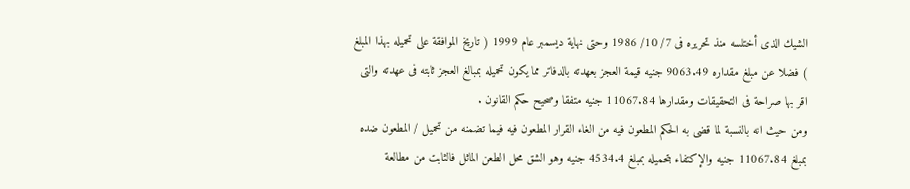الشيك الذى أختلسه منذ تحريره فى 7/ 10/ 1986 وحتى نهاية ديسمبر عام 1999 ( تاريخ الموافقة على تحميله بهذا المبلغ ) فضلا عن مبلغ مقداره 9063.49 جنيه قيمة العجز بعهدته بالدفاتر مما يكون تحميله بمبالغ العجز ثابته فى عهدته والتى اقر بها صراحة فى التحقيقات ومقدارها 11067.84 جنيه متفقا وصحيح حكم القانون .
ومن حيث انه بالنسبة لما قضى به الحكم المطعون فيه من الغاء القرار المطعون فيه فيما تضمنه من تحميل / المطعون ضده بمبلغ 11067.84 جنيه والإكتفاء بتحميله بمبلغ 4534.4 جنيه وهو الشق محل الطعن الماثل فالثابت من مطالعة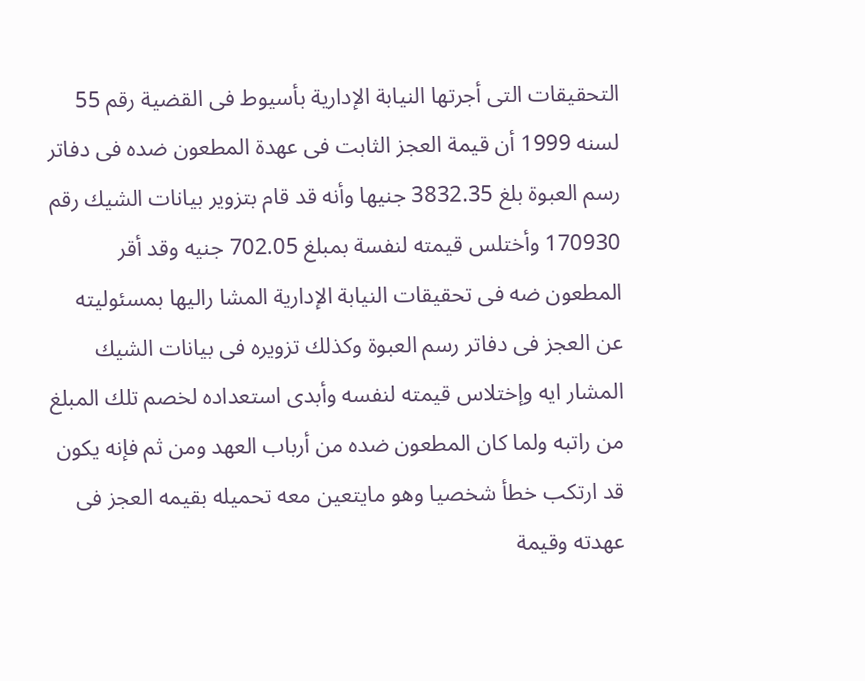التحقيقات التى أجرتها النيابة الإدارية بأسيوط فى القضية رقم 55 لسنه 1999 أن قيمة العجز الثابت فى عهدة المطعون ضده فى دفاتر رسم العبوة بلغ 3832.35 جنيها وأنه قد قام بتزوير بيانات الشيك رقم 170930 وأختلس قيمته لنفسة بمبلغ 702.05 جنيه وقد أقر المطعون ضه فى تحقيقات النيابة الإدارية المشا راليها بمسئوليته عن العجز فى دفاتر رسم العبوة وكذلك تزويره فى بيانات الشيك المشار ايه وإختلاس قيمته لنفسه وأبدى استعداده لخصم تلك المبلغ من راتبه ولما كان المطعون ضده من أرباب العهد ومن ثم فإنه يكون قد ارتكب خطأ شخصيا وهو مايتعين معه تحميله بقيمه العجز فى عهدته وقيمة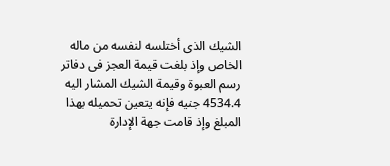الشيك الذى أختلسه لنفسه من ماله الخاص وإذ بلغت قيمة العجز فى دفاتر رسم العبوة وقيمة الشيك المشار اليه 4534.4 جنيه فإنه يتعين تحميله بهذا المبلغ وإذ قامت جهة الإدارة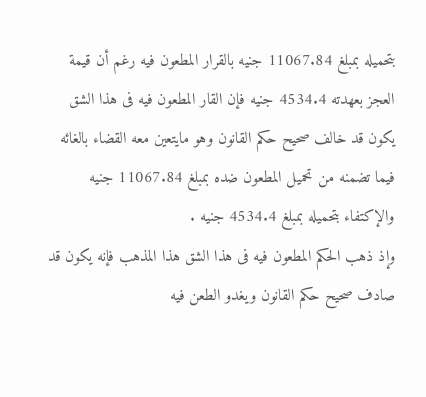بتحميله بمبلغ 11067.84 جنيه بالقرار المطعون فيه رغم أن قيمة العجز بعهدته 4534.4 جنيه فإن القار المطعون فيه فى هذا الشق يكون قد خالف صحيح حكم القانون وهو مايتعين معه القضاء بالغائه فيما تضمنه من تحميل المطعون ضده بمبلغ 11067.84 جنيه والإكتفاء بتحميله بمبلغ 4534.4 جنيه .
وإذ ذهب الحكم المطعون فيه فى هذا الشق هذا المذهب فإنه يكون قد صادف صحيح حكم القانون ويغدو الطعن فيه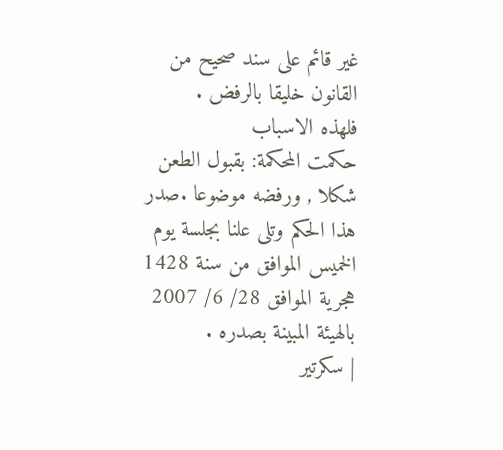غير قائم على سند صحيح من القانون خليقا بالرفض .
فلهذه الاسباب
حكمت المحكمة: بقبول الطعن شكلا , ورفضه موضوعا .صدر هذا الحكم وتلى علنا بجلسة يوم الخميس الموافق من سنة 1428 هجرية الموافق 28/ 6/ 2007 بالهيئة المبينة بصدره .
| سكرتير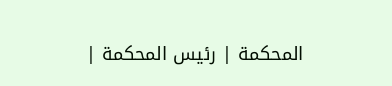المحكمة | رئيس المحكمة |